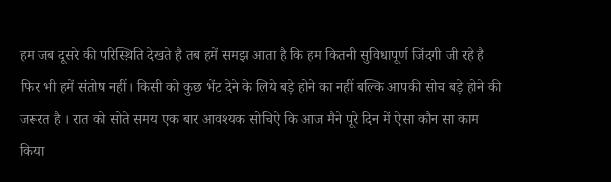हम जब दूसरे की परिस्थ़िति देखते है तब हमें समझ आता है कि हम कितनी सुविधापूर्ण जिंदगी जी रहे है फिर भी हमें संतोष नहीं। किसी को कुछ भेंट देने के लिये बड़े होने का नहीं बल्कि आपकी सोच बड़े होने की जरूरत है । रात को सोते समय एक बार आवश्यक सोचिऐ कि आज मैने पूरे दिन में ऐसा कौन सा काम किया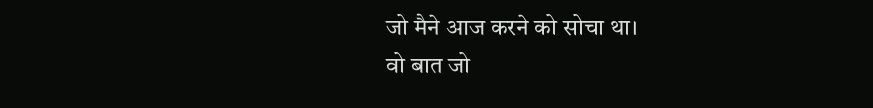जो मैने आज करने को सोचा था।
वो बात जो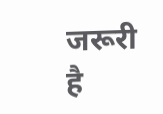जरूरी है